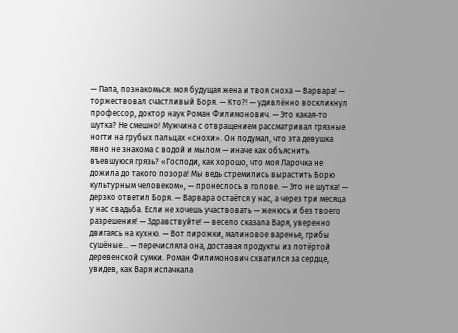— Папа, познакомься: моя будущая жена и твоя сноха — Варвара! — торжествовал счастливый Боря. — Кто?! — удивлённо воскликнул профессор, доктор наук Роман Филимонович. — Это какая-то шутка? Не смешно! Мужчина с отвращением рассматривал грязные ногти на грубых пальцах «снохи». Он подумал, что эта девушка явно не знакома с водой и мылом — иначе как объяснить въевшуюся грязь? «Господи, как хорошо, что моя Ларочка не дожила до такого позора! Мы ведь стремились вырастить Борю культурным человеком», — пронеслось в голове. — Это не шутка! — дерзко ответил Боря. — Варвара остаётся у нас, а через три месяца у нас свадьба. Если не хочешь участвовать — женюсь и без твоего разрешения! — Здравствуйте! — весело сказала Варя, уверенно двигаясь на кухню. — Вот пирожки, малиновое варенье, грибы сушёные… — перечисляла она, доставая продукты из потёртой деревенской сумки. Роман Филимонович схватился за сердце, увидев, как Варя испачкала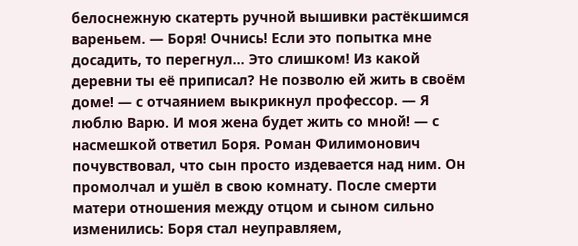белоснежную скатерть ручной вышивки растёкшимся вареньем. — Боря! Очнись! Если это попытка мне досадить, то перегнул… Это слишком! Из какой деревни ты её приписал? Не позволю ей жить в своём доме! — с отчаянием выкрикнул профессор. — Я люблю Варю. И моя жена будет жить со мной! — с насмешкой ответил Боря. Роман Филимонович почувствовал, что сын просто издевается над ним. Он промолчал и ушёл в свою комнату. После смерти матери отношения между отцом и сыном сильно изменились: Боря стал неуправляем,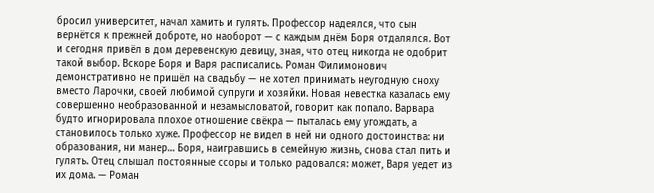бросил университет, начал хамить и гулять. Профессор надеялся, что сын вернётся к прежней доброте, но наоборот — с каждым днём Боря отдалялся. Вот и сегодня привёл в дом деревенскую девицу, зная, что отец никогда не одобрит такой выбор. Вскоре Боря и Варя расписались. Роман Филимонович демонстративно не пришёл на свадьбу — не хотел принимать неугодную сноху вместо Ларочки, своей любимой супруги и хозяйки. Новая невестка казалась ему совершенно необразованной и незамысловатой, говорит как попало. Варвара будто игнорировала плохое отношение свёкра — пыталась ему угождать, а становилось только хуже. Профессор не видел в ней ни одного достоинства: ни образования, ни манер… Боря, наигравшись в семейную жизнь, снова стал пить и гулять. Отец слышал постоянные ссоры и только радовался: может, Варя уедет из их дома. — Роман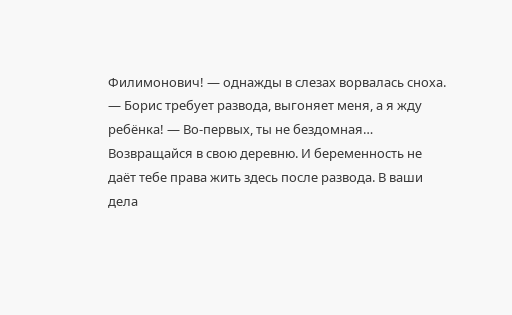Филимонович! — однажды в слезах ворвалась сноха. — Борис требует развода, выгоняет меня, а я жду ребёнка! — Во-первых, ты не бездомная… Возвращайся в свою деревню. И беременность не даёт тебе права жить здесь после развода. В ваши дела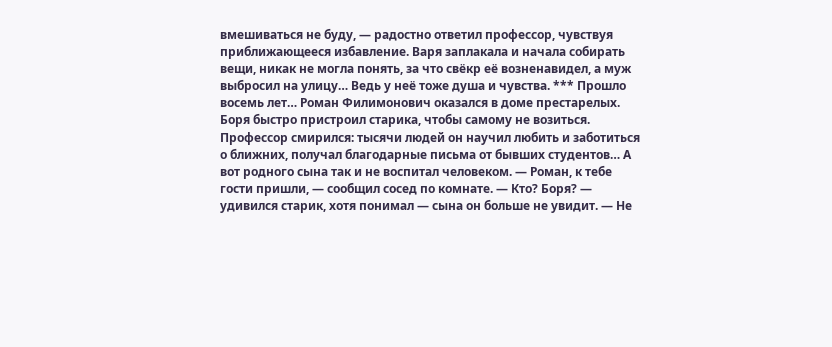вмешиваться не буду, — радостно ответил профессор, чувствуя приближающееся избавление. Варя заплакала и начала собирать вещи, никак не могла понять, за что свёкр её возненавидел, а муж выбросил на улицу… Ведь у неё тоже душа и чувства. *** Прошло восемь лет… Роман Филимонович оказался в доме престарелых. Боря быстро пристроил старика, чтобы самому не возиться. Профессор смирился: тысячи людей он научил любить и заботиться о ближних, получал благодарные письма от бывших студентов… А вот родного сына так и не воспитал человеком. — Роман, к тебе гости пришли, — сообщил сосед по комнате. — Кто? Боря? — удивился старик, хотя понимал — сына он больше не увидит. — Не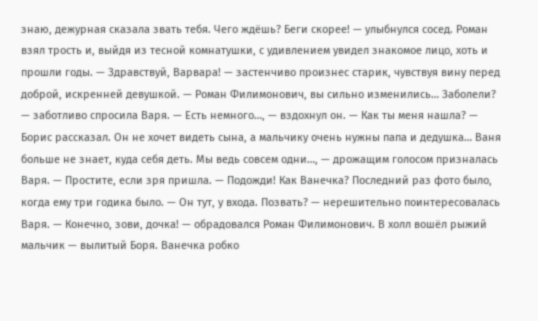знаю, дежурная сказала звать тебя. Чего ждёшь? Беги скорее! — улыбнулся сосед. Роман взял трость и, выйдя из тесной комнатушки, с удивлением увидел знакомое лицо, хоть и прошли годы. — Здравствуй, Варвара! — застенчиво произнес старик, чувствуя вину перед доброй, искренней девушкой. — Роман Филимонович, вы сильно изменились… Заболели? — заботливо спросила Варя. — Есть немного…, — вздохнул он. — Как ты меня нашла? — Борис рассказал. Он не хочет видеть сына, а мальчику очень нужны папа и дедушка… Ваня больше не знает, куда себя деть. Мы ведь совсем одни…, — дрожащим голосом призналась Варя. — Простите, если зря пришла. — Подожди! Как Ванечка? Последний раз фото было, когда ему три годика было. — Он тут, у входа. Позвать? — нерешительно поинтересовалась Варя. — Конечно, зови, дочка! — обрадовался Роман Филимонович. В холл вошёл рыжий мальчик — вылитый Боря. Ванечка робко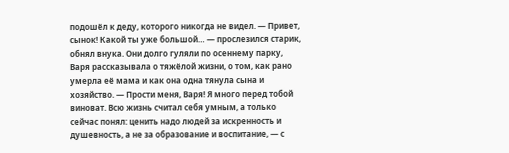подошёл к деду, которого никогда не видел. — Привет, сынок! Какой ты уже большой… — прослезился старик, обнял внука. Они долго гуляли по осеннему парку, Варя рассказывала о тяжёлой жизни, о том, как рано умерла её мама и как она одна тянула сына и хозяйство. — Прости меня, Варя! Я много перед тобой виноват. Всю жизнь считал себя умным, а только сейчас понял: ценить надо людей за искренность и душевность, а не за образование и воспитание, — с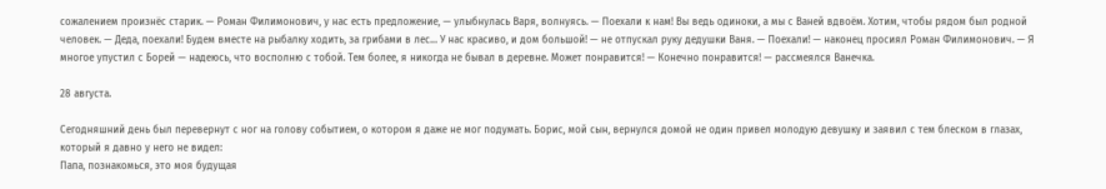сожалением произнёс старик. — Роман Филимонович, у нас есть предложение, — улыбнулась Варя, волнуясь. — Поехали к нам! Вы ведь одиноки, а мы с Ваней вдвоём. Хотим, чтобы рядом был родной человек. — Деда, поехали! Будем вместе на рыбалку ходить, за грибами в лес… У нас красиво, и дом большой! — не отпускал руку дедушки Ваня. — Поехали! — наконец просиял Роман Филимонович. — Я многое упустил с Борей — надеюсь, что восполню с тобой. Тем более, я никогда не бывал в деревне. Может понравится! — Конечно понравится! — рассмеялся Ванечка.

28 августа.

Сегодняшний день был перевернут с ног на голову событием, о котором я даже не мог подумать. Борис, мой сын, вернулся домой не один привел молодую девушку и заявил с тем блеском в глазах, который я давно у него не видел:
Папа, познакомься, это моя будущая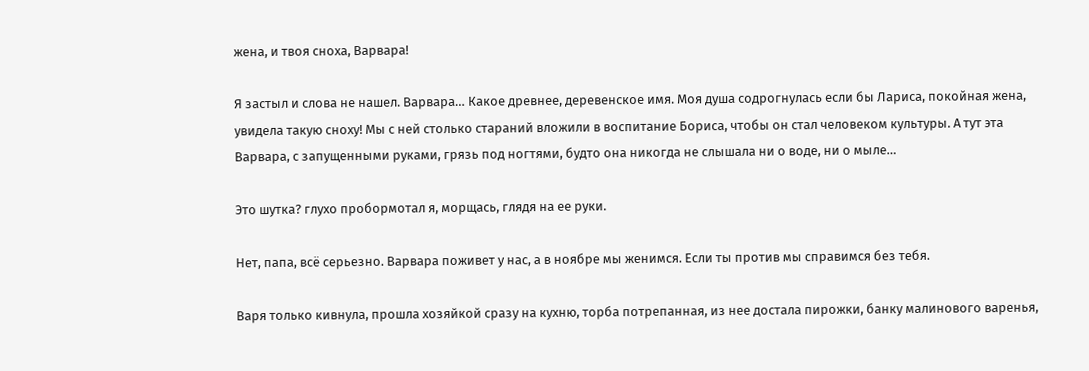жена, и твоя сноха, Варвара!

Я застыл и слова не нашел. Варвара… Какое древнее, деревенское имя. Моя душа содрогнулась если бы Лариса, покойная жена, увидела такую сноху! Мы с ней столько стараний вложили в воспитание Бориса, чтобы он стал человеком культуры. А тут эта Варвара, с запущенными руками, грязь под ногтями, будто она никогда не слышала ни о воде, ни о мыле…

Это шутка? глухо пробормотал я, морщась, глядя на ее руки.

Нет, папа, всё серьезно. Варвара поживет у нас, а в ноябре мы женимся. Если ты против мы справимся без тебя.

Варя только кивнула, прошла хозяйкой сразу на кухню, торба потрепанная, из нее достала пирожки, банку малинового варенья,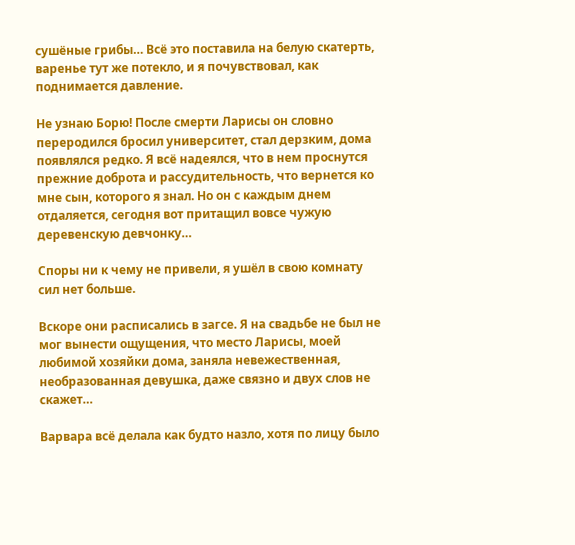сушёные грибы… Всё это поставила на белую скатерть, варенье тут же потекло, и я почувствовал, как поднимается давление.

Не узнаю Борю! После смерти Ларисы он словно переродился бросил университет, стал дерзким, дома появлялся редко. Я всё надеялся, что в нем проснутся прежние доброта и рассудительность, что вернется ко мне сын, которого я знал. Но он с каждым днем отдаляется, сегодня вот притащил вовсе чужую деревенскую девчонку…

Споры ни к чему не привели, я ушёл в свою комнату сил нет больше.

Вскоре они расписались в загсе. Я на свадьбе не был не мог вынести ощущения, что место Ларисы, моей любимой хозяйки дома, заняла невежественная, необразованная девушка, даже связно и двух слов не скажет…

Варвара всё делала как будто назло, хотя по лицу было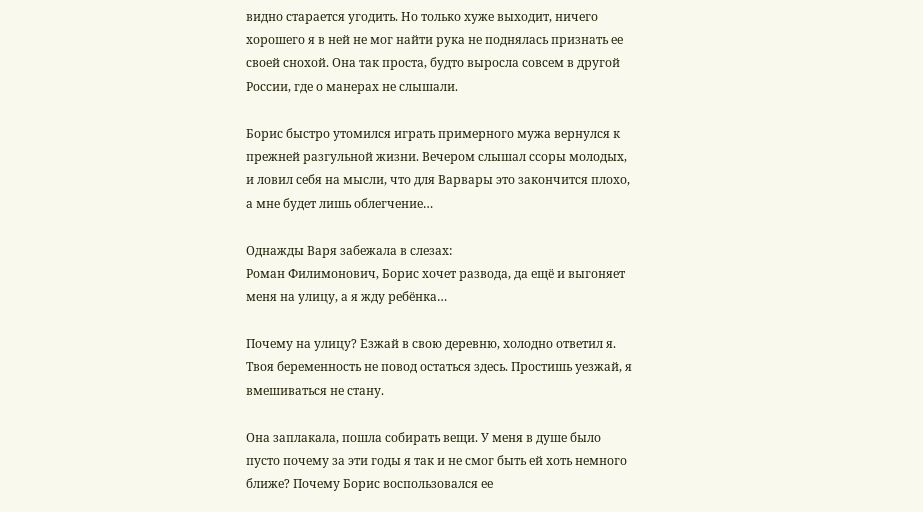видно старается угодить. Но только хуже выходит, ничего хорошего я в ней не мог найти рука не поднялась признать ее своей снохой. Она так проста, будто выросла совсем в другой России, где о манерах не слышали.

Борис быстро утомился играть примерного мужа вернулся к прежней разгульной жизни. Вечером слышал ссоры молодых, и ловил себя на мысли, что для Варвары это закончится плохо, а мне будет лишь облегчение…

Однажды Варя забежала в слезах:
Роман Филимонович, Борис хочет развода, да ещё и выгоняет меня на улицу, а я жду ребёнка…

Почему на улицу? Езжай в свою деревню, холодно ответил я. Твоя беременность не повод остаться здесь. Простишь уезжай, я вмешиваться не стану.

Она заплакала, пошла собирать вещи. У меня в душе было пусто почему за эти годы я так и не смог быть ей хоть немного ближе? Почему Борис воспользовался ее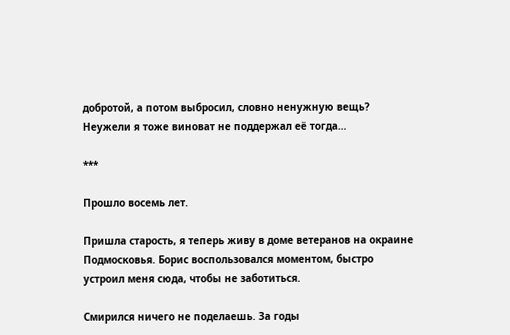добротой, а потом выбросил, словно ненужную вещь? Неужели я тоже виноват не поддержал её тогда…

***

Прошло восемь лет.

Пришла старость, я теперь живу в доме ветеранов на окраине Подмосковья. Борис воспользовался моментом, быстро устроил меня сюда, чтобы не заботиться.

Смирился ничего не поделаешь. За годы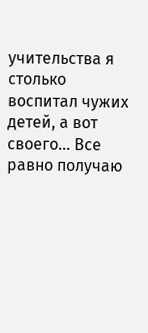учительства я столько воспитал чужих детей, а вот своего… Все равно получаю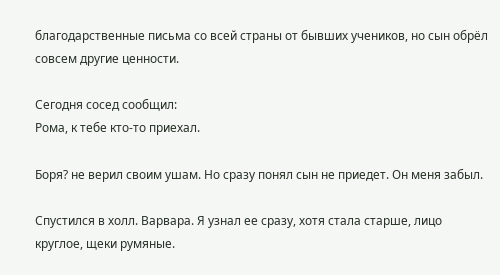благодарственные письма со всей страны от бывших учеников, но сын обрёл совсем другие ценности.

Сегодня сосед сообщил:
Рома, к тебе кто-то приехал.

Боря? не верил своим ушам. Но сразу понял сын не приедет. Он меня забыл.

Спустился в холл. Варвара. Я узнал ее сразу, хотя стала старше, лицо круглое, щеки румяные.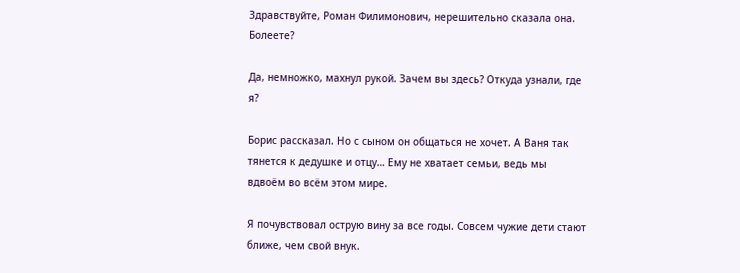Здравствуйте, Роман Филимонович, нерешительно сказала она. Болеете?

Да, немножко, махнул рукой. Зачем вы здесь? Откуда узнали, где я?

Борис рассказал. Но с сыном он общаться не хочет. А Ваня так тянется к дедушке и отцу… Ему не хватает семьи, ведь мы вдвоём во всём этом мире.

Я почувствовал острую вину за все годы. Совсем чужие дети стают ближе, чем свой внук.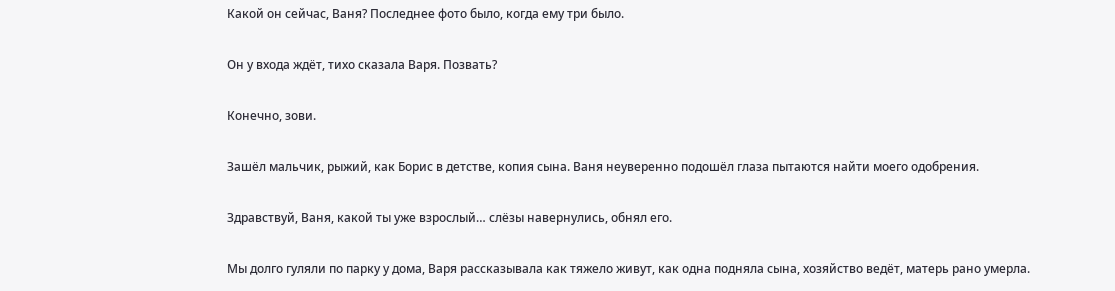Какой он сейчас, Ваня? Последнее фото было, когда ему три было.

Он у входа ждёт, тихо сказала Варя. Позвать?

Конечно, зови.

Зашёл мальчик, рыжий, как Борис в детстве, копия сына. Ваня неуверенно подошёл глаза пытаются найти моего одобрения.

Здравствуй, Ваня, какой ты уже взрослый… слёзы навернулись, обнял его.

Мы долго гуляли по парку у дома, Варя рассказывала как тяжело живут, как одна подняла сына, хозяйство ведёт, матерь рано умерла.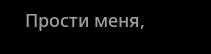Прости меня,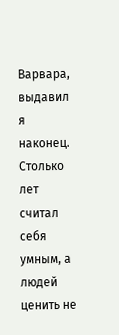Варвара, выдавил я наконец. Столько лет считал себя умным, а людей ценить не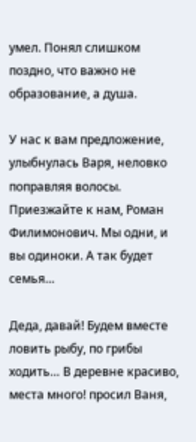умел. Понял слишком поздно, что важно не образование, а душа.

У нас к вам предложение, улыбнулась Варя, неловко поправляя волосы. Приезжайте к нам, Роман Филимонович. Мы одни, и вы одиноки. А так будет семья…

Деда, давай! Будем вместе ловить рыбу, по грибы ходить… В деревне красиво, места много! просил Ваня,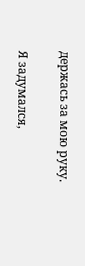держась за мою руку.

Я задумался,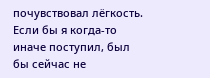почувствовал лёгкость. Если бы я когда-то иначе поступил, был бы сейчас не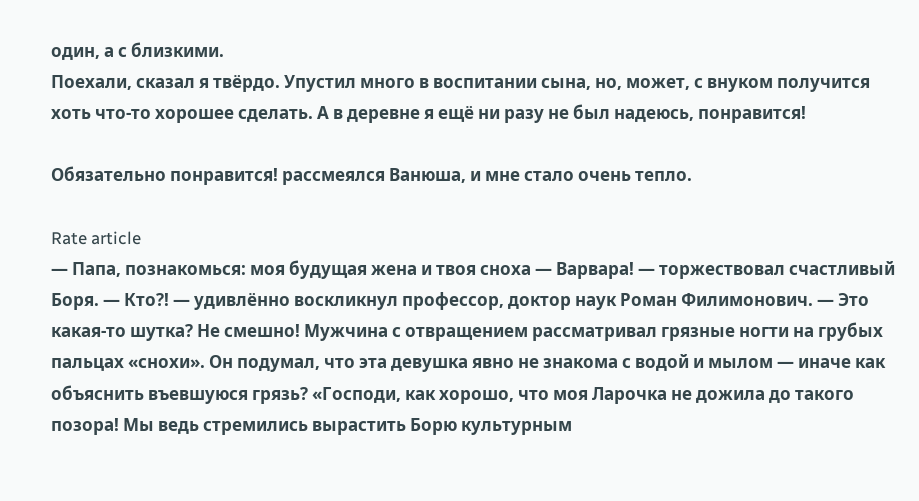один, а с близкими.
Поехали, сказал я твёрдо. Упустил много в воспитании сына, но, может, с внуком получится хоть что-то хорошее сделать. А в деревне я ещё ни разу не был надеюсь, понравится!

Обязательно понравится! рассмеялся Ванюша, и мне стало очень тепло.

Rate article
— Папа, познакомься: моя будущая жена и твоя сноха — Варвара! — торжествовал счастливый Боря. — Кто?! — удивлённо воскликнул профессор, доктор наук Роман Филимонович. — Это какая-то шутка? Не смешно! Мужчина с отвращением рассматривал грязные ногти на грубых пальцах «снохи». Он подумал, что эта девушка явно не знакома с водой и мылом — иначе как объяснить въевшуюся грязь? «Господи, как хорошо, что моя Ларочка не дожила до такого позора! Мы ведь стремились вырастить Борю культурным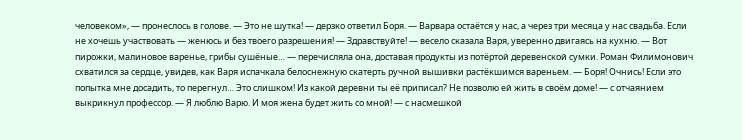человеком», — пронеслось в голове. — Это не шутка! — дерзко ответил Боря. — Варвара остаётся у нас, а через три месяца у нас свадьба. Если не хочешь участвовать — женюсь и без твоего разрешения! — Здравствуйте! — весело сказала Варя, уверенно двигаясь на кухню. — Вот пирожки, малиновое варенье, грибы сушёные… — перечисляла она, доставая продукты из потёртой деревенской сумки. Роман Филимонович схватился за сердце, увидев, как Варя испачкала белоснежную скатерть ручной вышивки растёкшимся вареньем. — Боря! Очнись! Если это попытка мне досадить, то перегнул… Это слишком! Из какой деревни ты её приписал? Не позволю ей жить в своём доме! — с отчаянием выкрикнул профессор. — Я люблю Варю. И моя жена будет жить со мной! — с насмешкой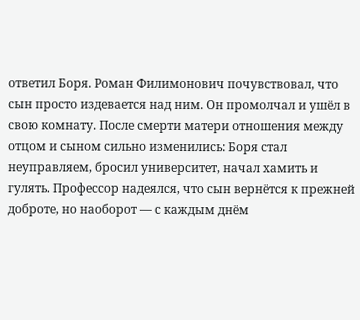ответил Боря. Роман Филимонович почувствовал, что сын просто издевается над ним. Он промолчал и ушёл в свою комнату. После смерти матери отношения между отцом и сыном сильно изменились: Боря стал неуправляем, бросил университет, начал хамить и гулять. Профессор надеялся, что сын вернётся к прежней доброте, но наоборот — с каждым днём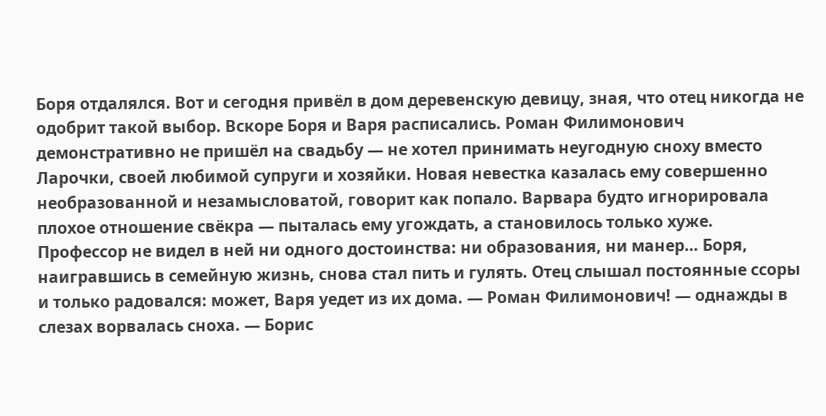Боря отдалялся. Вот и сегодня привёл в дом деревенскую девицу, зная, что отец никогда не одобрит такой выбор. Вскоре Боря и Варя расписались. Роман Филимонович демонстративно не пришёл на свадьбу — не хотел принимать неугодную сноху вместо Ларочки, своей любимой супруги и хозяйки. Новая невестка казалась ему совершенно необразованной и незамысловатой, говорит как попало. Варвара будто игнорировала плохое отношение свёкра — пыталась ему угождать, а становилось только хуже. Профессор не видел в ней ни одного достоинства: ни образования, ни манер… Боря, наигравшись в семейную жизнь, снова стал пить и гулять. Отец слышал постоянные ссоры и только радовался: может, Варя уедет из их дома. — Роман Филимонович! — однажды в слезах ворвалась сноха. — Борис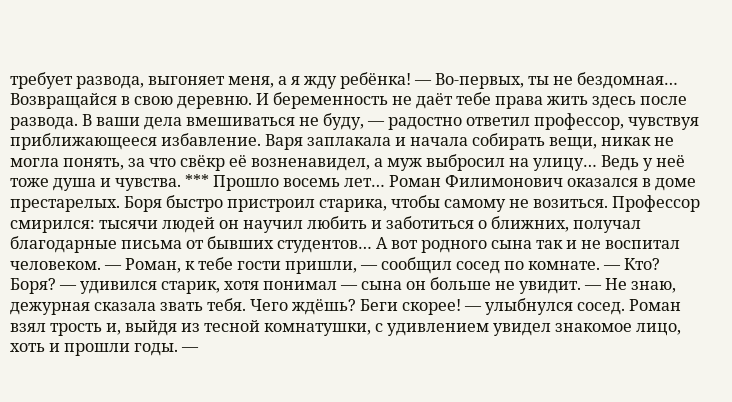требует развода, выгоняет меня, а я жду ребёнка! — Во-первых, ты не бездомная… Возвращайся в свою деревню. И беременность не даёт тебе права жить здесь после развода. В ваши дела вмешиваться не буду, — радостно ответил профессор, чувствуя приближающееся избавление. Варя заплакала и начала собирать вещи, никак не могла понять, за что свёкр её возненавидел, а муж выбросил на улицу… Ведь у неё тоже душа и чувства. *** Прошло восемь лет… Роман Филимонович оказался в доме престарелых. Боря быстро пристроил старика, чтобы самому не возиться. Профессор смирился: тысячи людей он научил любить и заботиться о ближних, получал благодарные письма от бывших студентов… А вот родного сына так и не воспитал человеком. — Роман, к тебе гости пришли, — сообщил сосед по комнате. — Кто? Боря? — удивился старик, хотя понимал — сына он больше не увидит. — Не знаю, дежурная сказала звать тебя. Чего ждёшь? Беги скорее! — улыбнулся сосед. Роман взял трость и, выйдя из тесной комнатушки, с удивлением увидел знакомое лицо, хоть и прошли годы. —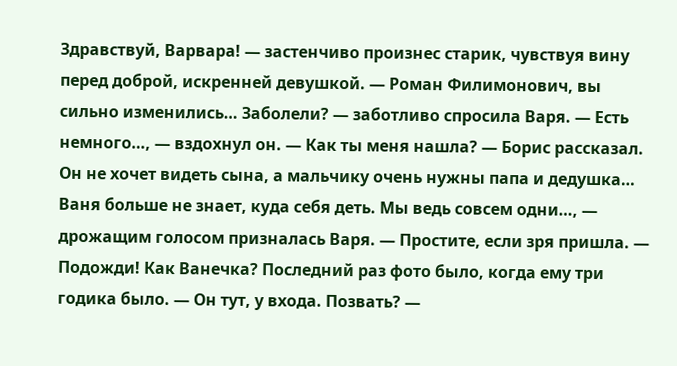Здравствуй, Варвара! — застенчиво произнес старик, чувствуя вину перед доброй, искренней девушкой. — Роман Филимонович, вы сильно изменились… Заболели? — заботливо спросила Варя. — Есть немного…, — вздохнул он. — Как ты меня нашла? — Борис рассказал. Он не хочет видеть сына, а мальчику очень нужны папа и дедушка… Ваня больше не знает, куда себя деть. Мы ведь совсем одни…, — дрожащим голосом призналась Варя. — Простите, если зря пришла. — Подожди! Как Ванечка? Последний раз фото было, когда ему три годика было. — Он тут, у входа. Позвать? —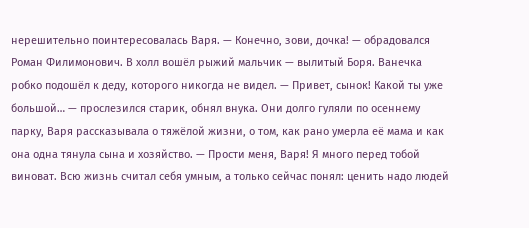нерешительно поинтересовалась Варя. — Конечно, зови, дочка! — обрадовался Роман Филимонович. В холл вошёл рыжий мальчик — вылитый Боря. Ванечка робко подошёл к деду, которого никогда не видел. — Привет, сынок! Какой ты уже большой… — прослезился старик, обнял внука. Они долго гуляли по осеннему парку, Варя рассказывала о тяжёлой жизни, о том, как рано умерла её мама и как она одна тянула сына и хозяйство. — Прости меня, Варя! Я много перед тобой виноват. Всю жизнь считал себя умным, а только сейчас понял: ценить надо людей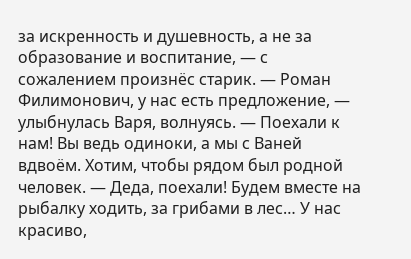за искренность и душевность, а не за образование и воспитание, — с сожалением произнёс старик. — Роман Филимонович, у нас есть предложение, — улыбнулась Варя, волнуясь. — Поехали к нам! Вы ведь одиноки, а мы с Ваней вдвоём. Хотим, чтобы рядом был родной человек. — Деда, поехали! Будем вместе на рыбалку ходить, за грибами в лес… У нас красиво,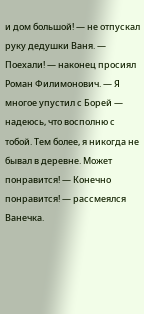и дом большой! — не отпускал руку дедушки Ваня. — Поехали! — наконец просиял Роман Филимонович. — Я многое упустил с Борей — надеюсь, что восполню с тобой. Тем более, я никогда не бывал в деревне. Может понравится! — Конечно понравится! — рассмеялся Ванечка.